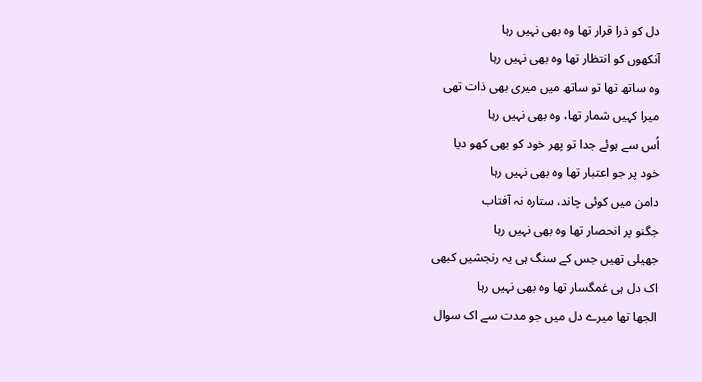دل کو ذرا قرار تھا وہ بھی نہیں رہا
آنکھوں کو انتظار تھا وہ بھی نہیں رہا
وہ ساتھ تھا تو ساتھ میں میری بھی ذات تھی
میرا کہیں شمار تھا، وہ بھی نہیں رہا
اُس سے ہوئے جدا تو پھر خود کو بھی کھو دیا
خود پر جو اعتبار تھا وہ بھی نہیں رہا
دامن میں کوئی چاند، ستارہ نہ آفتاب
جگنو پر انحصار تھا وہ بھی نہیں رہا
جھیلی تھیں جس کے سنگ ہی یہ رنجشیں کبھی
اک دل ہی غمگسار تھا وہ بھی نہیں رہا
الجھا تھا میرے دل میں جو مدت سے اک سوال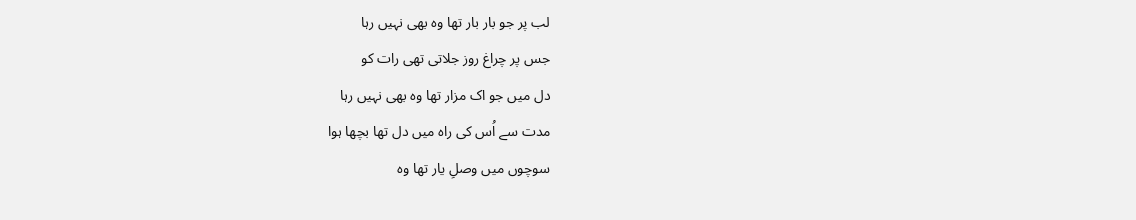لب پر جو بار بار تھا وہ بھی نہیں رہا
جس پر چراغ روز جلاتی تھی رات کو
دل میں جو اک مزار تھا وہ بھی نہیں رہا
مدت سے اُس کی راہ میں دل تھا بچھا ہوا
سوچوں میں وصلِ یار تھا وہ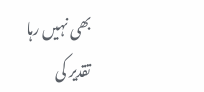بھی نہیں رہا
تقدیر کی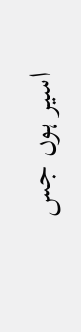اسیر ہوں جس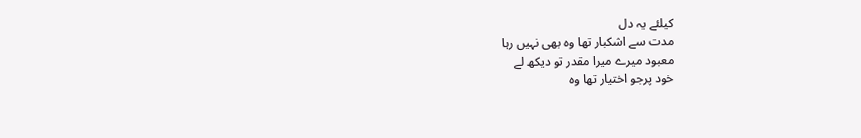کیلئے یہ دل
مدت سے اشکبار تھا وہ بھی نہیں رہا
معبود میرے میرا مقدر تو دیکھ لے
خود پرجو اختیار تھا وہ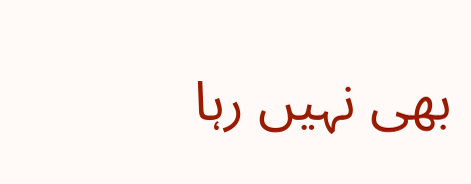بھی نہیں رہا